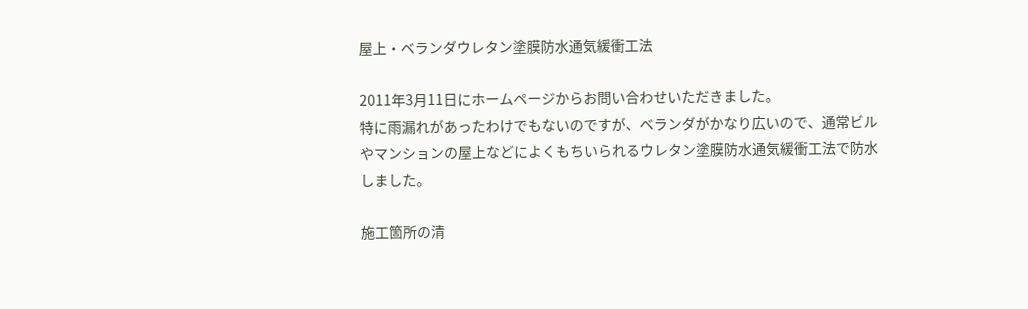屋上・ベランダウレタン塗膜防水通気緩衝工法

2011年3月11日にホームページからお問い合わせいただきました。
特に雨漏れがあったわけでもないのですが、ベランダがかなり広いので、通常ビルやマンションの屋上などによくもちいられるウレタン塗膜防水通気緩衝工法で防水しました。

施工箇所の清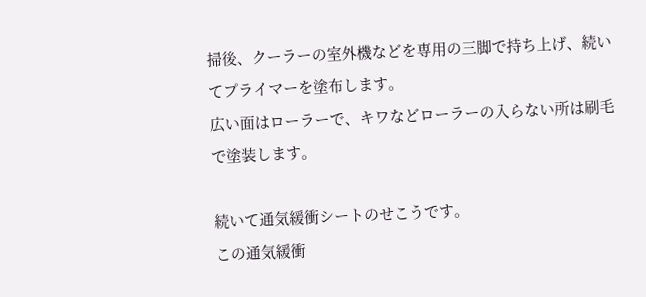掃後、クーラーの室外機などを専用の三脚で持ち上げ、続いてプライマーを塗布します。
広い面はローラーで、キワなどローラーの入らない所は刷毛で塗装します。

続いて通気緩衝シートのせこうです。
この通気緩衝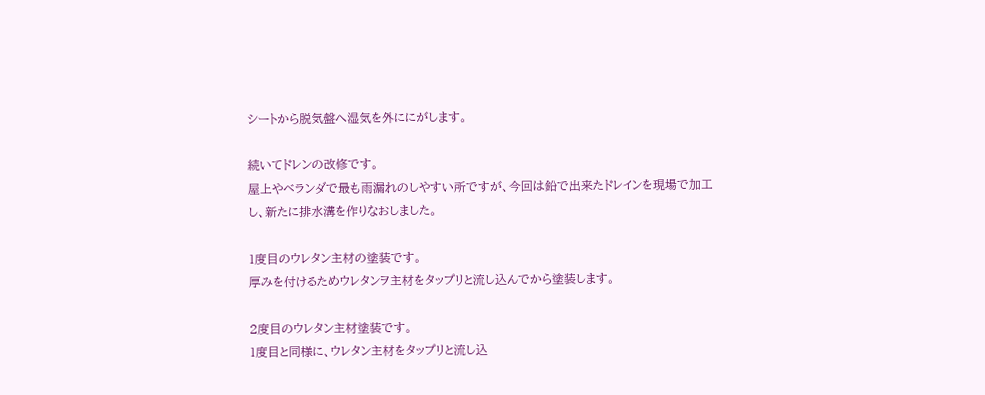シートから脱気盤へ湿気を外ににがします。

続いてドレンの改修です。
屋上やベランダで最も雨漏れのしやすい所ですが、今回は鉛で出来たドレインを現場で加工し、新たに排水溝を作りなおしました。

1度目のウレタン主材の塗装です。
厚みを付けるためウレタンヲ主材をタップリと流し込んでから塗装します。

2度目のウレタン主材塗装です。
1度目と同様に、ウレタン主材をタップリと流し込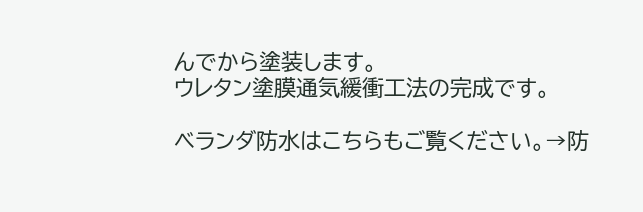んでから塗装します。
ウレタン塗膜通気緩衝工法の完成です。

ベランダ防水はこちらもご覧ください。→防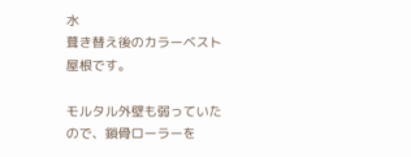水
葺き替え後のカラーベスト屋根です。

モルタル外壁も弱っていたので、鎖骨ローラーを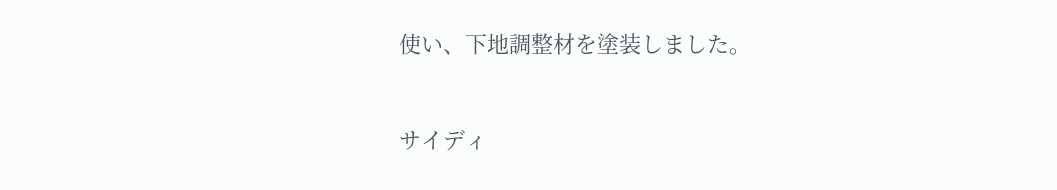使い、下地調整材を塗装しました。



サイディ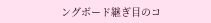ングボード継ぎ目のコ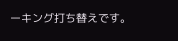ーキング打ち替えです。